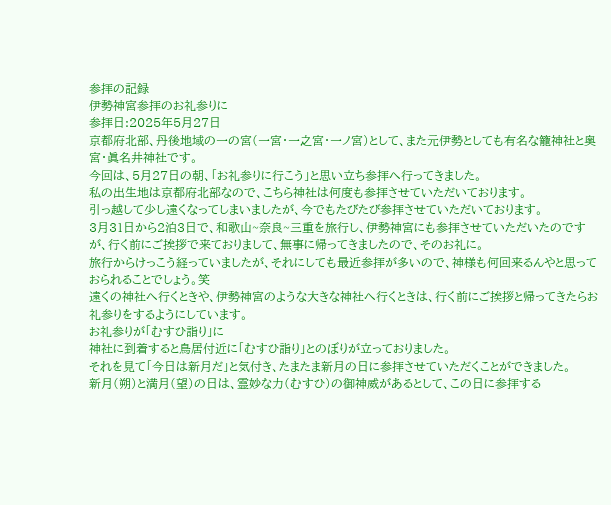参拝の記録
伊勢神宮参拝のお礼参りに
参拝日:2025年5月27日
京都府北部、丹後地域の一の宮(一宮・一之宮・一ノ宮)として、また元伊勢としても有名な籠神社と奥宮・眞名井神社です。
今回は、5月27日の朝、「お礼参りに行こう」と思い立ち参拝へ行ってきました。
私の出生地は京都府北部なので、こちら神社は何度も参拝させていただいております。
引っ越して少し遠くなってしまいましたが、今でもたびたび参拝させていただいております。
3月31日から2泊3日で、和歌山~奈良~三重を旅行し、伊勢神宮にも参拝させていただいたのですが、行く前にご挨拶で来ておりまして、無事に帰ってきましたので、そのお礼に。
旅行からけっこう経っていましたが、それにしても最近参拝が多いので、神様も何回来るんやと思っておられることでしょう。笑
遠くの神社へ行くときや、伊勢神宮のような大きな神社へ行くときは、行く前にご挨拶と帰ってきたらお礼参りをするようにしています。
お礼参りが「むすひ詣り」に
神社に到着すると鳥居付近に「むすひ詣り」とのぼりが立っておりました。
それを見て「今日は新月だ」と気付き、たまたま新月の日に参拝させていただくことができました。
新月(朔)と満月(望)の日は、霊妙な力(むすひ)の御神威があるとして、この日に参拝する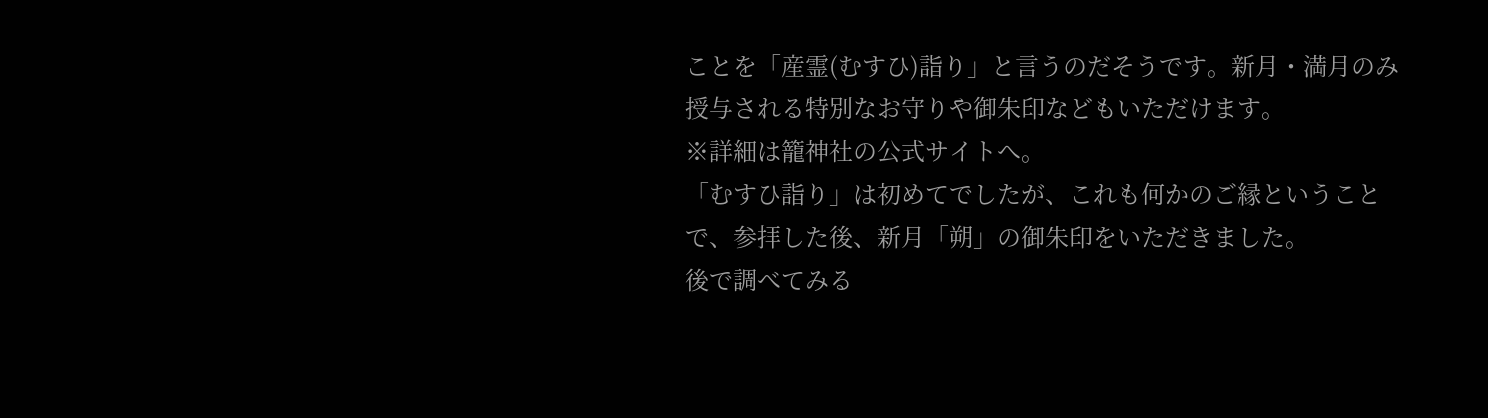ことを「産霊(むすひ)詣り」と言うのだそうです。新月・満月のみ授与される特別なお守りや御朱印などもいただけます。
※詳細は籠神社の公式サイトへ。
「むすひ詣り」は初めてでしたが、これも何かのご縁ということで、参拝した後、新月「朔」の御朱印をいただきました。
後で調べてみる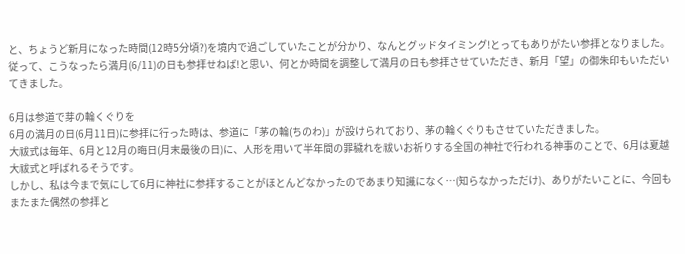と、ちょうど新月になった時間(12時5分頃?)を境内で過ごしていたことが分かり、なんとグッドタイミング!とってもありがたい参拝となりました。
従って、こうなったら満月(6/11)の日も参拝せねば!と思い、何とか時間を調整して満月の日も参拝させていただき、新月「望」の御朱印もいただいてきました。

6月は参道で芽の輪くぐりを
6月の満月の日(6月11日)に参拝に行った時は、参道に「茅の輪(ちのわ)」が設けられており、茅の輪くぐりもさせていただきました。
大祓式は毎年、6月と12月の晦日(月末最後の日)に、人形を用いて半年間の罪穢れを祓いお祈りする全国の神社で行われる神事のことで、6月は夏越大祓式と呼ばれるそうです。
しかし、私は今まで気にして6月に神社に参拝することがほとんどなかったのであまり知識になく…(知らなかっただけ)、ありがたいことに、今回もまたまた偶然の参拝と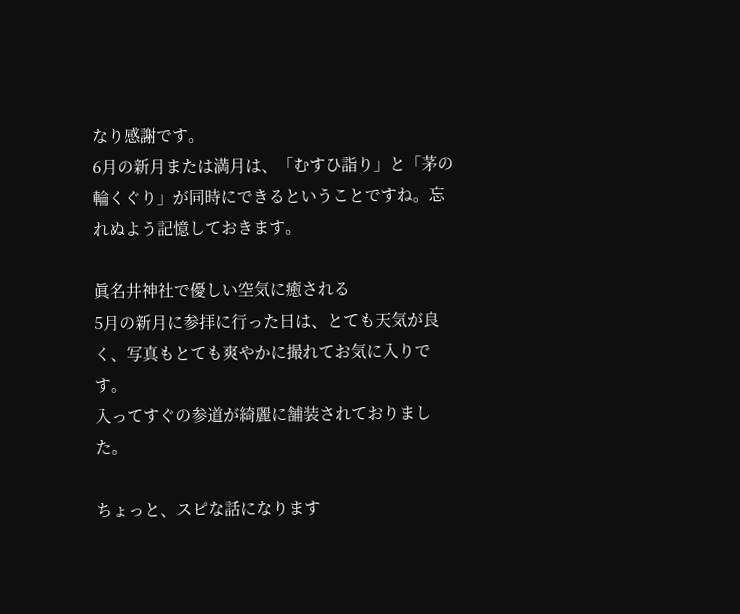なり感謝です。
6月の新月または満月は、「むすひ詣り」と「茅の輪くぐり」が同時にできるということですね。忘れぬよう記憶しておきます。

眞名井神社で優しい空気に癒される
5月の新月に参拝に行った日は、とても天気が良く、写真もとても爽やかに撮れてお気に入りです。
入ってすぐの参道が綺麗に舗装されておりました。

ちょっと、スピな話になります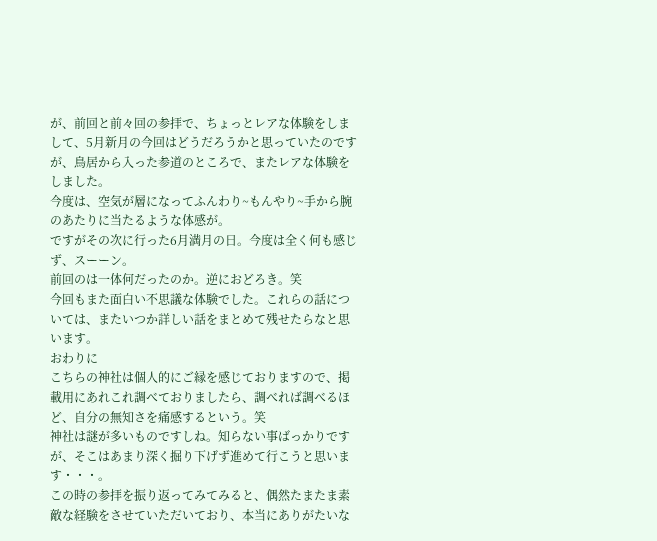が、前回と前々回の参拝で、ちょっとレアな体験をしまして、5月新月の今回はどうだろうかと思っていたのですが、鳥居から入った参道のところで、またレアな体験をしました。
今度は、空気が層になってふんわり~もんやり~手から腕のあたりに当たるような体感が。
ですがその次に行った6月満月の日。今度は全く何も感じず、スーーン。
前回のは一体何だったのか。逆におどろき。笑
今回もまた面白い不思議な体験でした。これらの話については、またいつか詳しい話をまとめて残せたらなと思います。
おわりに
こちらの神社は個人的にご縁を感じておりますので、掲載用にあれこれ調べておりましたら、調べれば調べるほど、自分の無知さを痛感するという。笑
神社は謎が多いものですしね。知らない事ばっかりですが、そこはあまり深く掘り下げず進めて行こうと思います・・・。
この時の参拝を振り返ってみてみると、偶然たまたま素敵な経験をさせていただいており、本当にありがたいな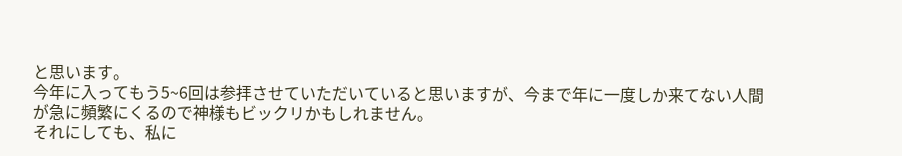と思います。
今年に入ってもう5~6回は参拝させていただいていると思いますが、今まで年に一度しか来てない人間が急に頻繁にくるので神様もビックリかもしれません。
それにしても、私に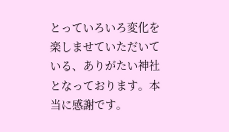とっていろいろ変化を楽しませていただいている、ありがたい神社となっております。本当に感謝です。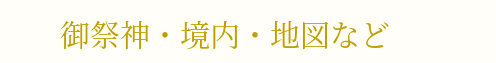御祭神・境内・地図など